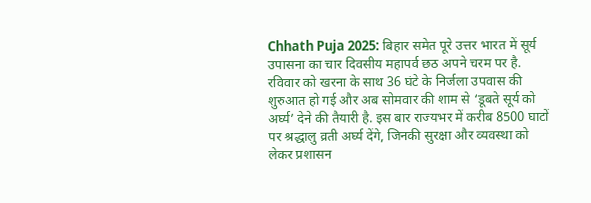Chhath Puja 2025: बिहार समेत पूरे उत्तर भारत में सूर्य उपासना का चार दिवसीय महापर्व छठ अपने चरम पर है. रविवार को खरना के साथ 36 घंटे के निर्जला उपवास की शुरुआत हो गई और अब सोमवार की शाम से ‘डूबते सूर्य को अर्घ्य’ देने की तैयारी है. इस बार राज्यभर में करीब 8500 घाटों पर श्रद्धालु व्रती अर्घ्य देंगे, जिनकी सुरक्षा और व्यवस्था को लेकर प्रशासन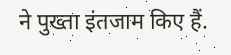ने पुख्ता इंतजाम किए हैं.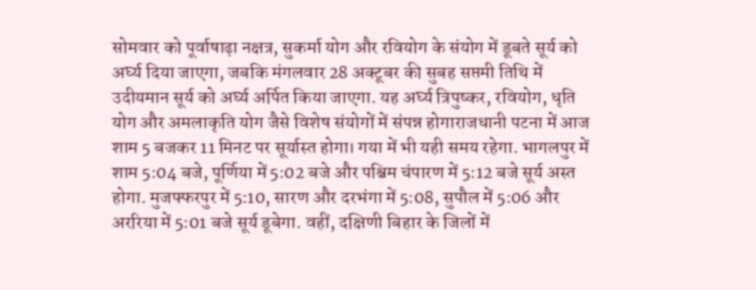सोमवार को पूर्वाषाढ़ा नक्षत्र, सुकर्मा योग और रवियोग के संयोग में डूबते सूर्य को अर्घ्य दिया जाएगा, जबकि मंगलवार 28 अक्टूबर की सुबह सप्तमी तिथि में उदीयमान सूर्य को अर्घ्य अर्पित किया जाएगा. यह अर्घ्य त्रिपुष्कर, रवियोग, धृति योग और अमलाकृति योग जैसे विशेष संयोगों में संपन्न होगाराजधानी पटना में आज शाम 5 बजकर 11 मिनट पर सूर्यास्त होगा। गया में भी यही समय रहेगा. भागलपुर में शाम 5:04 बजे, पूर्णिया में 5:02 बजे और पश्चिम चंपारण में 5:12 बजे सूर्य अस्त होगा. मुजफ्फरपुर में 5:10, सारण और दरभंगा में 5:08, सुपौल में 5:06 और अररिया में 5:01 बजे सूर्य डूबेगा. वहीं, दक्षिणी बिहार के जिलों में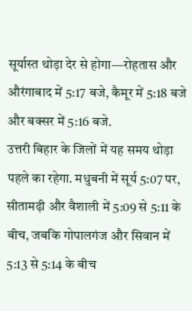सूर्यास्त थोड़ा देर से होगा—रोहतास और औरंगाबाद में 5:17 बजे, कैमूर में 5:18 बजे और बक्सर में 5:16 बजे.
उत्तरी बिहार के जिलों में यह समय थोड़ा पहले का रहेगा. मधुबनी में सूर्य 5:07 पर, सीतामढ़ी और वैशाली में 5:09 से 5:11 के बीच, जबकि गोपालगंज और सिवान में 5:13 से 5:14 के बीच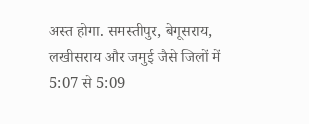अस्त होगा. समस्तीपुर, बेगूसराय, लखीसराय और जमुई जैसे जिलों में 5:07 से 5:09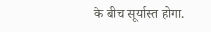के बीच सूर्यास्त होगा.